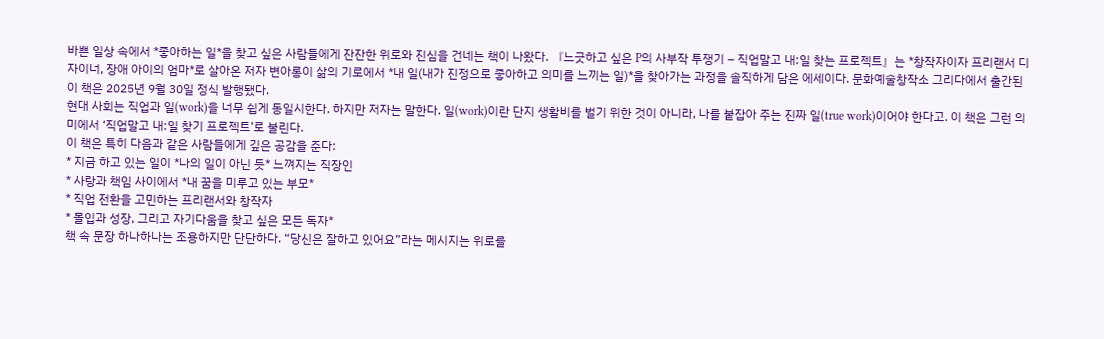바쁜 일상 속에서 *좋아하는 일*을 찾고 싶은 사람들에게 잔잔한 위로와 진심을 건네는 책이 나왔다. 『느긋하고 싶은 P의 사부작 투쟁기 – 직업말고 내:일 찾는 프로젝트』는 *창작자이자 프리랜서 디자이너, 장애 아이의 엄마*로 살아온 저자 변아롱이 삶의 기로에서 *내 일(내가 진정으로 좋아하고 의미를 느끼는 일)*을 찾아가는 과정을 솔직하게 담은 에세이다. 문화예술창작소 그리다에서 출간된 이 책은 2025년 9월 30일 정식 발행됐다.
현대 사회는 직업과 일(work)을 너무 쉽게 동일시한다. 하지만 저자는 말한다. 일(work)이란 단지 생활비를 벌기 위한 것이 아니라, 나를 붙잡아 주는 진짜 일(true work)이어야 한다고. 이 책은 그런 의미에서 ‘직업말고 내:일 찾기 프로젝트’로 불린다.
이 책은 특히 다음과 같은 사람들에게 깊은 공감을 준다:
* 지금 하고 있는 일이 *나의 일이 아닌 듯* 느껴지는 직장인
* 사랑과 책임 사이에서 *내 꿈을 미루고 있는 부모*
* 직업 전환을 고민하는 프리랜서와 창작자
* 몰입과 성장, 그리고 자기다움을 찾고 싶은 모든 독자*
책 속 문장 하나하나는 조용하지만 단단하다. “당신은 잘하고 있어요”라는 메시지는 위로를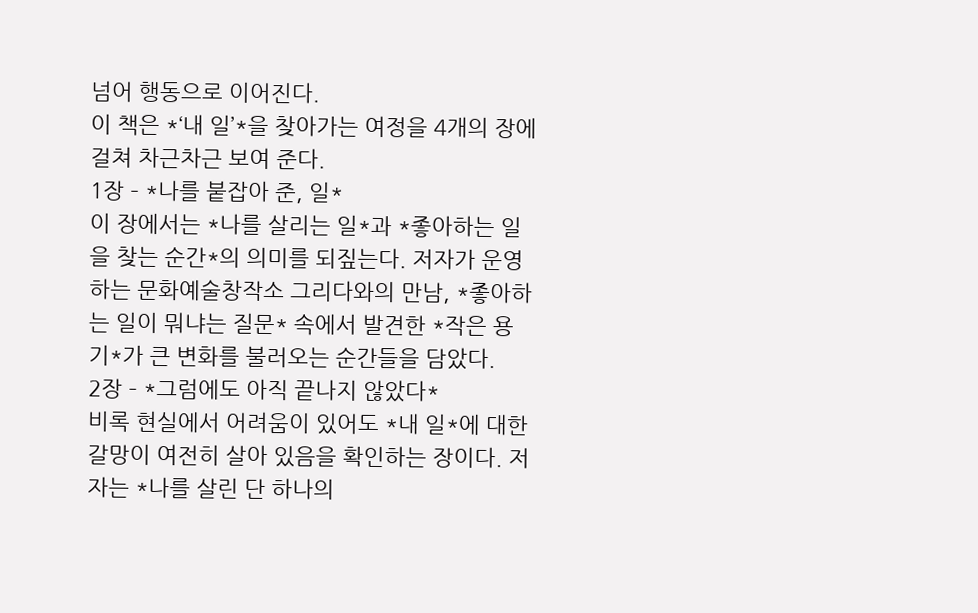넘어 행동으로 이어진다.
이 책은 *‘내 일’*을 찾아가는 여정을 4개의 장에 걸쳐 차근차근 보여 준다.
1장 – *나를 붙잡아 준, 일*
이 장에서는 *나를 살리는 일*과 *좋아하는 일을 찾는 순간*의 의미를 되짚는다. 저자가 운영하는 문화예술창작소 그리다와의 만남, *좋아하는 일이 뭐냐는 질문* 속에서 발견한 *작은 용기*가 큰 변화를 불러오는 순간들을 담았다.
2장 – *그럼에도 아직 끝나지 않았다*
비록 현실에서 어려움이 있어도 *내 일*에 대한 갈망이 여전히 살아 있음을 확인하는 장이다. 저자는 *나를 살린 단 하나의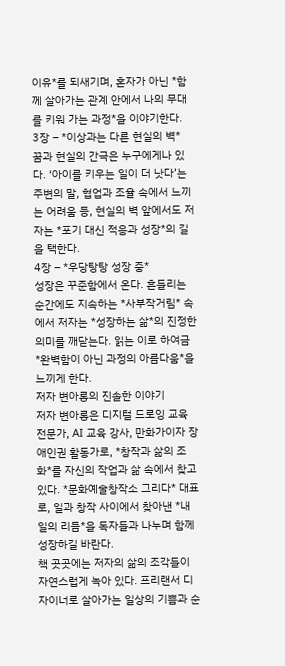이유*를 되새기며, 혼자가 아닌 *함께 살아가는 관계 안에서 나의 무대를 키워 가는 과정*을 이야기한다.
3장 – *이상과는 다른 현실의 벽*
꿈과 현실의 간극은 누구에게나 있다. ‘아이를 키우는 일이 더 낫다’는 주변의 말, 협업과 조율 속에서 느끼는 어려움 등, 현실의 벽 앞에서도 저자는 *포기 대신 적응과 성장*의 길을 택한다.
4장 – *우당탕탕 성장 중*
성장은 꾸준함에서 온다. 흔들리는 순간에도 지속하는 *사부작거림* 속에서 저자는 *성장하는 삶*의 진정한 의미를 깨닫는다. 읽는 이로 하여금 *완벽함이 아닌 과정의 아름다움*을 느끼게 한다.
저자 변아롱의 진솔한 이야기
저자 변아롱은 디지털 드로잉 교육 전문가, AI 교육 강사, 만화가이자 장애인권 활동가로, *창작과 삶의 조화*를 자신의 작업과 삶 속에서 찾고 있다. *문화예술창작소 그리다* 대표로, 일과 창작 사이에서 찾아낸 *내 일의 리듬*을 독자들과 나누며 함께 성장하길 바란다.
책 곳곳에는 저자의 삶의 조각들이 자연스럽게 녹아 있다. 프리랜서 디자이너로 살아가는 일상의 기쁨과 순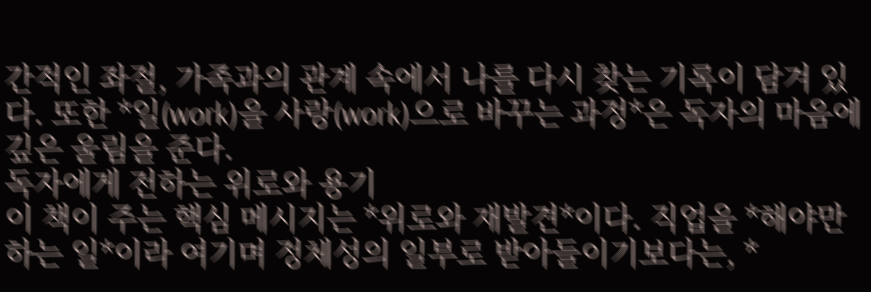간적인 좌절, 가족과의 관계 속에서 나를 다시 찾는 기록이 담겨 있다. 또한 *일(work)을 사랑(work)으로 바꾸는 과정*은 독자의 마음에 깊은 울림을 준다.
독자에게 전하는 위로와 용기
이 책이 주는 핵심 메시지는 *위로와 재발견*이다. 직업을 *해야만 하는 일*이라 여기며 정체성의 일부로 받아들이기보다는, *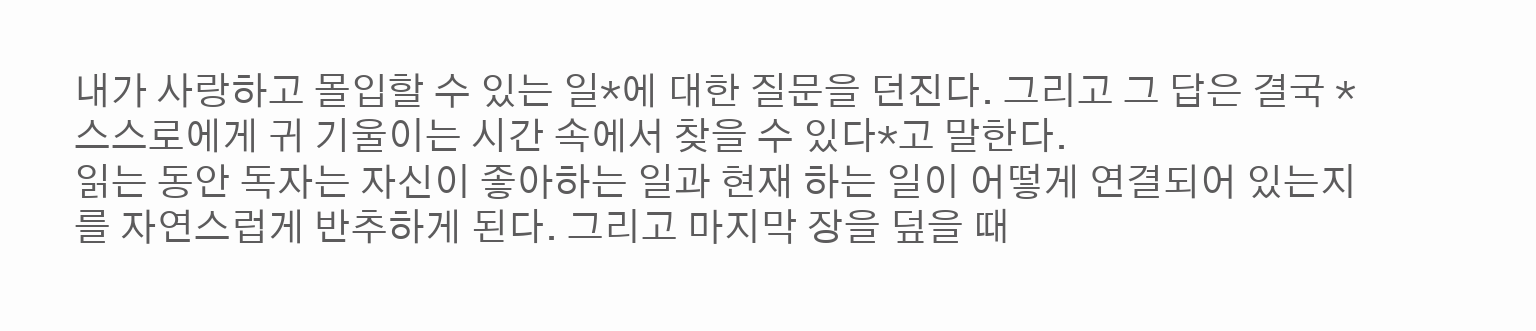내가 사랑하고 몰입할 수 있는 일*에 대한 질문을 던진다. 그리고 그 답은 결국 *스스로에게 귀 기울이는 시간 속에서 찾을 수 있다*고 말한다.
읽는 동안 독자는 자신이 좋아하는 일과 현재 하는 일이 어떻게 연결되어 있는지를 자연스럽게 반추하게 된다. 그리고 마지막 장을 덮을 때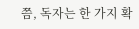쯤, 독자는 한 가지 확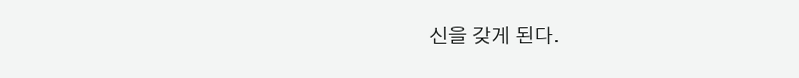신을 갖게 된다.